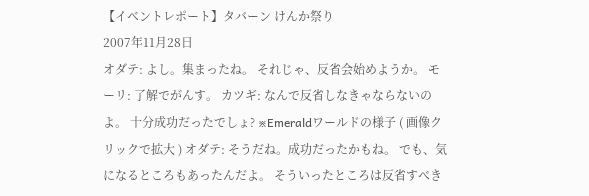【イベントレポート】タバーン けんか祭り
2007年11月28日
オダテ: よし。集まったね。 それじゃ、反省会始めようか。 モーリ: 了解でがんす。 カツギ: なんで反省しなきゃならないのよ。 十分成功だったでしょ? ※Emeraldワールドの様子 ( 画像クリックで拡大 ) オダテ: そうだね。成功だったかもね。 でも、気になるところもあったんだよ。 そういったところは反省すべき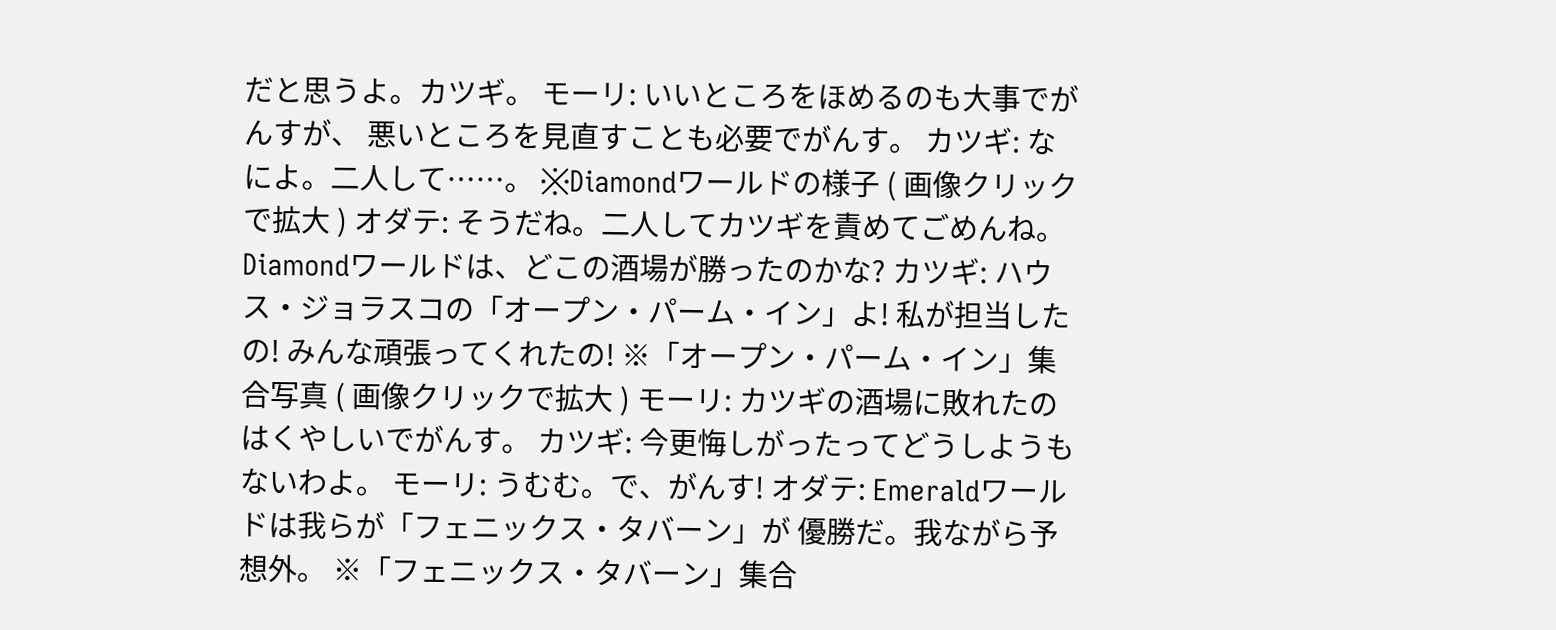だと思うよ。カツギ。 モーリ: いいところをほめるのも大事でがんすが、 悪いところを見直すことも必要でがんす。 カツギ: なによ。二人して……。 ※Diamondワールドの様子 ( 画像クリックで拡大 ) オダテ: そうだね。二人してカツギを責めてごめんね。 Diamondワールドは、どこの酒場が勝ったのかな? カツギ: ハウス・ジョラスコの「オープン・パーム・イン」よ! 私が担当したの! みんな頑張ってくれたの! ※「オープン・パーム・イン」集合写真 ( 画像クリックで拡大 ) モーリ: カツギの酒場に敗れたのはくやしいでがんす。 カツギ: 今更悔しがったってどうしようもないわよ。 モーリ: うむむ。で、がんす! オダテ: Emeraldワールドは我らが「フェニックス・タバーン」が 優勝だ。我ながら予想外。 ※「フェニックス・タバーン」集合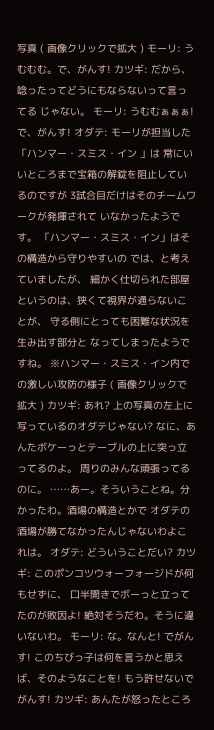写真 ( 画像クリックで拡大 ) モーリ: うむむむ。で、がんす! カツギ: だから、唸ったってどうにもならないって言ってる じゃない。 モーリ: うむむぁぁぁ! で、がんす! オダテ: モーリが担当した「ハンマー・スミス・イン 」は 常にいいところまで宝箱の解錠を阻止しているのですが 3試合目だけはそのチームワークが発揮されて いなかったようです。 「ハンマー・スミス・イン」はその構造から守りやすいの では、と考えていましたが、 細かく仕切られた部屋 というのは、狭くて視界が通らないことが、 守る側にとっても困難な状況を生み出す部分と なってしまったようですね。 ※ハンマー・スミス・イン内での激しい攻防の様子 ( 画像クリックで拡大 ) カツギ: あれ? 上の写真の左上に写っているのオダテじゃない? なに、あんたボケーっとテーブルの上に突っ立ってるのよ。 周りのみんな頑張ってるのに。 ……あー。そういうことね。分かったわ。酒場の構造とかで オダテの酒場が勝てなかったんじゃないわよこれは。 オダテ: どういうことだい? カツギ: このポンコツウォーフォージドが何もせずに、 口半開きでボーっと立ってたのが敗因よ! 絶対そうだわ。そうに違いないわ。 モーリ: な。なんと! でがんす! このちびっ子は何を言うかと思えば、そのようなことを! もう許せないでがんす! カツギ: あんたが怒ったところ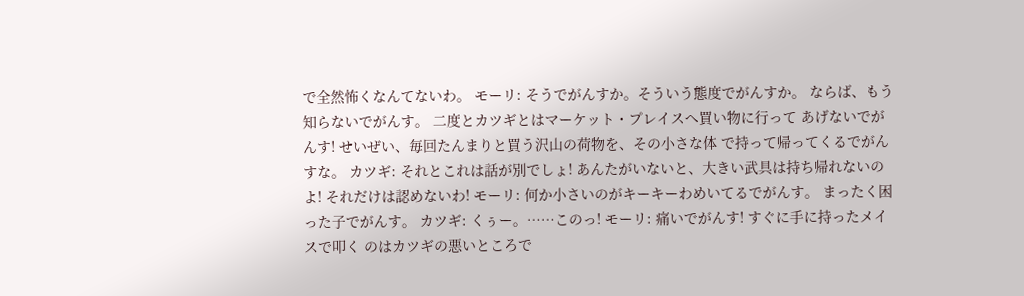で全然怖くなんてないわ。 モーリ: そうでがんすか。そういう態度でがんすか。 ならば、もう知らないでがんす。 二度とカツギとはマーケット・プレイスへ買い物に行って あげないでがんす! せいぜい、毎回たんまりと買う沢山の荷物を、その小さな体 で持って帰ってくるでがんすな。 カツギ: それとこれは話が別でしょ! あんたがいないと、大きい武具は持ち帰れないのよ! それだけは認めないわ! モーリ: 何か小さいのがキーキーわめいてるでがんす。 まったく困った子でがんす。 カツギ: くぅー。……このっ! モーリ: 痛いでがんす! すぐに手に持ったメイスで叩く のはカツギの悪いところで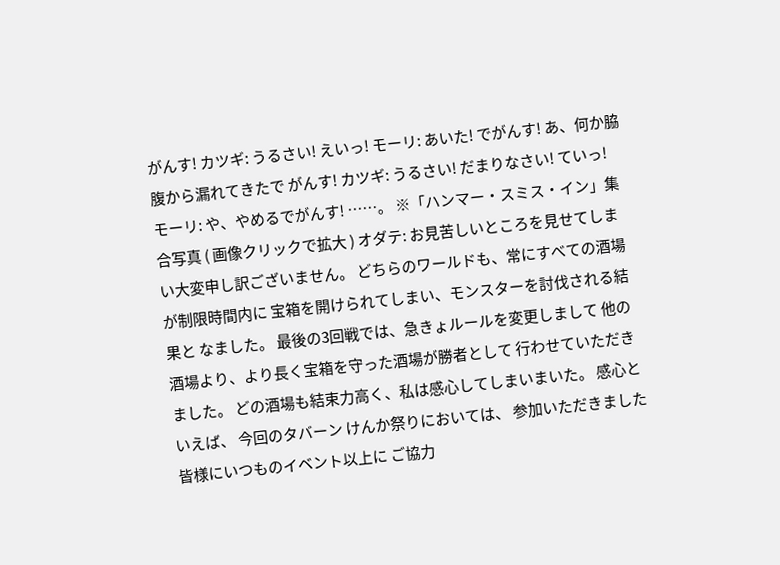がんす! カツギ: うるさい! えいっ! モーリ: あいた! でがんす! あ、何か脇腹から漏れてきたで がんす! カツギ: うるさい! だまりなさい! ていっ! モーリ: や、やめるでがんす! ……。 ※「ハンマー・スミス・イン」集合写真 ( 画像クリックで拡大 ) オダテ: お見苦しいところを見せてしまい大変申し訳ございません。 どちらのワールドも、常にすべての酒場が制限時間内に 宝箱を開けられてしまい、モンスターを討伐される結果と なました。 最後の3回戦では、急きょルールを変更しまして 他の酒場より、より長く宝箱を守った酒場が勝者として 行わせていただきました。 どの酒場も結束力高く、私は感心してしまいまいた。 感心といえば、 今回のタバーン けんか祭りにおいては、 参加いただきました皆様にいつものイベント以上に ご協力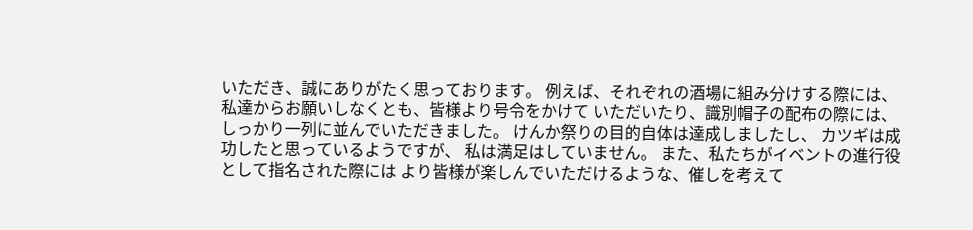いただき、誠にありがたく思っております。 例えば、それぞれの酒場に組み分けする際には、 私達からお願いしなくとも、皆様より号令をかけて いただいたり、識別帽子の配布の際には、 しっかり一列に並んでいただきました。 けんか祭りの目的自体は達成しましたし、 カツギは成功したと思っているようですが、 私は満足はしていません。 また、私たちがイベントの進行役として指名された際には より皆様が楽しんでいただけるような、催しを考えて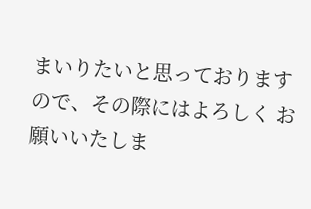まいりたいと思っておりますので、その際にはよろしく お願いいたしま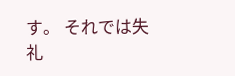す。 それでは失礼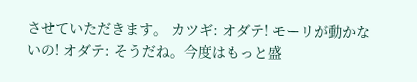させていただきます。 カツギ: オダテ! モーリが動かないの! オダテ: そうだね。今度はもっと盛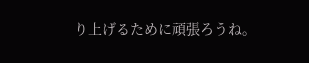り上げるために頑張ろうね。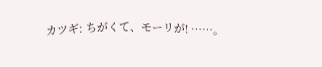カツギ: ちがくて、モーリが! ……。